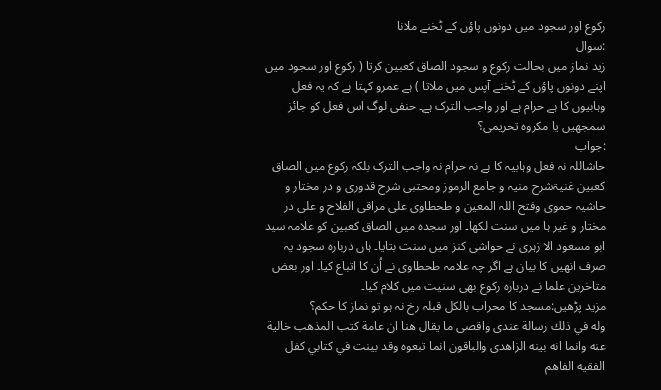رکوع اور سجود میں دونوں پاؤں کے ٹخنے ملانا
:سوال
زید نماز میں بحالت رکوع و سجود الصاق کعبین کرتا ( رکوع اور سجود میں اپنے دونوں پاؤں کے ٹخنے آپس میں ملاتا ) ہے عمرو کہتا ہے کہ یہ فعل وہابیوں کا ہے حرام ہے اور واجب الترک ہے۔ حنفی لوگ اس فعل کو جائز سمجھیں یا مکروہ تحریمی؟
:جواب
حاشاللہ نہ فعل وہابیہ کا ہے نہ حرام نہ واجب الترک بلکہ رکوع میں الصاق کعبین غنیۃشرح منیہ و جامع الرموز ومحتبی شرح قدوری و در مختار و حاشیہ حموی وفتح اللہ المعین و طحطاوی علی مراقی الفلاح و علی در مختار و غیر ہا میں سنت لکھا۔ اور سجدہ میں الصاق کعبین کو علامہ سید ابو مسعود الا زہری نے حواشی کنز میں سنت بتایا۔ ہاں دربارہ سجود یہ صرف انھیں کا بیان ہے اگر چہ علامہ طحطاوی نے اُن کا اتباع کیا۔ اور بعض متاخرین علما نے دربارہ رکوع بھی سنیت میں کلام کیا۔
مزید پڑھیں:مسجد کا محراب بالکل قبلہ رخ نہ ہو تو نماز کا حکم؟
وله في ذلك رسالة عندى واقصى ما يقال هنا ان عامة كتب المذهب خالية عنه وانما انه بينه الزاهدى والباقون انما تبعوه وقد بينت في كتابي كفل الفقيه الفاهم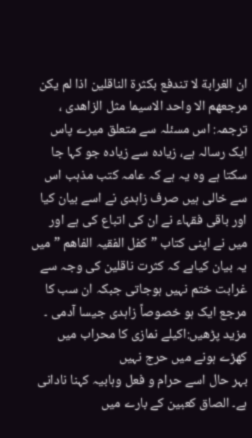ان الغرابة لا تندفع بكثرة الناقلين اذا لم يكن مرجعهم الا واحد الاسيما مثل الزاهدی ، ترجمہ: اس مسئلہ سے متعلق میرے پاس ایک رسالہ ہے، زیادہ سے زیادہ جو کہا جا سکتا ہے وہ یہ ہے کہ عامہ کتب مذہب اس سے خالی ہیں صرف زاہدی نے اسے بیان کیا اور باقی فقہاء نے ان کی اتباع کی ہے اور میں نے اپنی کتاب ”کفل الفقیہ الفاھم ”میں یہ بیان کیاہے کہ کثرت ناقلین کی وجہ سے غرابت ختم نہیں ہوجاتی جبکہ ان سب کا مرجع ایک ہو خصوصاً زاہدی جیسا آدمی ۔
مزید پڑھیں:اکیلے نمازی کا محراب میں کھڑے ہونے میں حرج نہیں
بہر حال اسے حرام و فعل وہابیہ کہنا نادانی ہے۔ الصاق کعبین کے بارے میں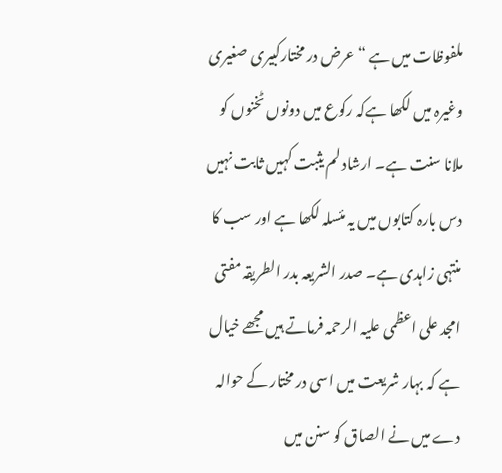ملفوظات میں ہے “عرض در مختارکبیری صغیری وغیرہ میں لکھا ہےکہ رکوع میں دونوں ٹخنوں کو ملانا سنت ہے۔ ارشاد لم یثبت کہیں ثابت نہیں دس بارہ کتابوں میں یہ مئسلہ لکھا ہے اور سب کا منتہی زاہدی ہے۔ صدر الشریعہ بدر الطریقہ مفتی امجد علی اعظمی علیہ الرحمہ فرماتے ہیں مجھے خیال ہے کہ بہار شریعت میں اسی در مختار کے حوالہ دے میں نے الصاق کو سنن میں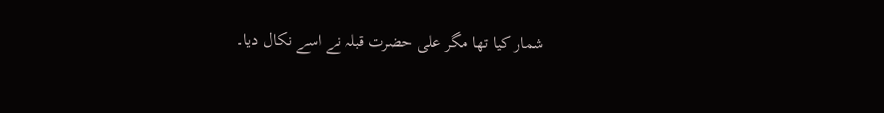شمار کیا تھا مگر علی حضرت قبلہ نے اسے نکال دیا۔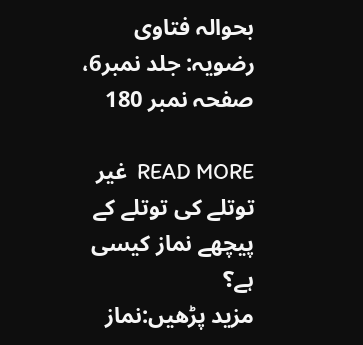بحوالہ فتاوی رضویہ: جلد نمبر6، صفحہ نمبر 180

READ MORE  غیر توتلے کی توتلے کے پیچھے نماز کیسی ہے؟
مزید پڑھیں:نماز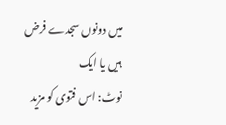میں دونوں سجدے فرض ہیں یا ایک
نوٹ: اس فتوی کو مزید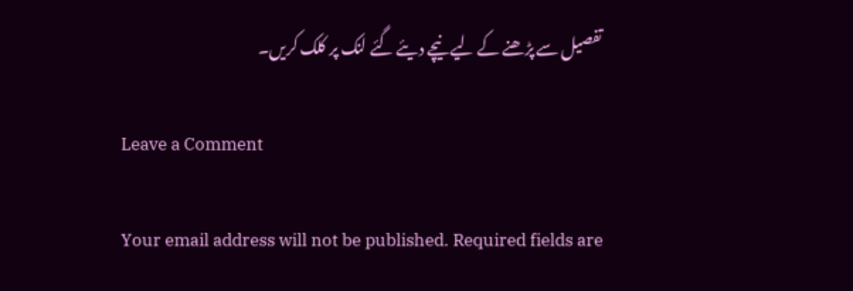تفصیل سے پڑھنے کے لیے نیچے دیئے گئے لنک پر کلک کریں۔

Leave a Comment

Your email address will not be published. Required fields are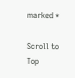marked *

Scroll to Top